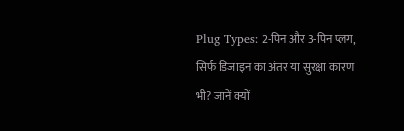Plug Types: 2-पिन और 3-पिन प्लग, सिर्फ डिजाइन का अंतर या सुरक्षा कारण भी? जानें क्यों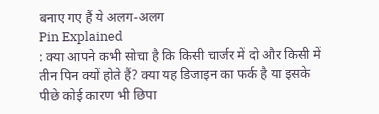बनाए गए हैं ये अलग-अलग
Pin Explained
: क्या आपने कभी सोचा है कि किसी चार्जर में दो और किसी में तीन पिन क्यों होते हैं? क्या यह डिजाइन का फर्क है या इसके पीछे कोई कारण भी छिपा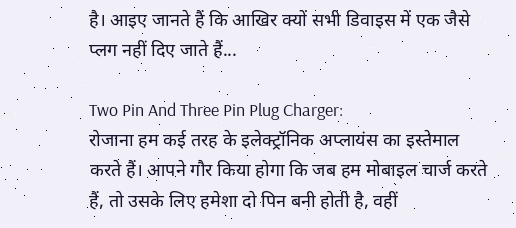है। आइए जानते हैं कि आखिर क्यों सभी डिवाइस में एक जैसे प्लग नहीं दिए जाते हैं...

Two Pin And Three Pin Plug Charger:
रोजाना हम कई तरह के इलेक्ट्रॉनिक अप्लायंस का इस्तेमाल करते हैं। आपने गौर किया होगा कि जब हम मोबाइल चार्ज करते हैं, तो उसके लिए हमेशा दो पिन बनी होती है, वहीं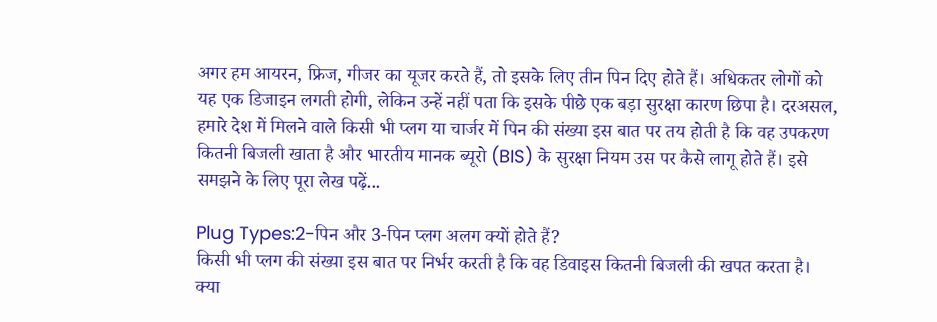अगर हम आयरन, फ्रिज, गीजर का यूजर करते हैं, तो इसके लिए तीन पिन दिए होते हैं। अधिकतर लोगों को यह एक डिजाइन लगती होगी, लेकिन उन्हें नहीं पता कि इसके पीछे एक बड़ा सुरक्षा कारण छिपा है। दरअसल, हमारे देश में मिलने वाले किसी भी प्लग या चार्जर में पिन की संख्या इस बात पर तय होती है कि वह उपकरण कितनी बिजली खाता है और भारतीय मानक ब्यूरो (BIS) के सुरक्षा नियम उस पर कैसे लागू होते हैं। इसे समझने के लिए पूरा लेख पढ़ें...

Plug Types:2-पिन और 3-पिन प्लग अलग क्यों होते हैं?
किसी भी प्लग की संख्या इस बात पर निर्भर करती है कि वह डिवाइस कितनी बिजली की खपत करता है। क्या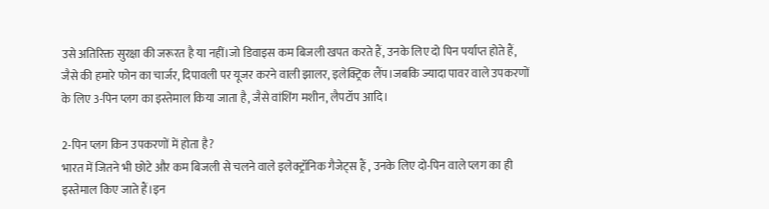उसे अतिरिक्त सुरक्षा की जरूरत है या नहीं।जो डिवाइस कम बिजली खपत करते हैं, उनके लिए दो पिन पर्याप्त होते हैं, जैसे की हमारे फोन का चार्जर, दिपावली पर यूजर करने वाली झालर, इलेक्ट्रिक लैंप।जबकि ज्यादा पावर वाले उपकरणों के लिए 3-पिन प्लग का इस्तेमाल किया जाता है, जैसे वांशिंग मशीन, लैपटॉप आदि।

2-पिन प्लग किन उपकरणों में होता है?
भारत में जितने भी छोटे और कम बिजली से चलने वाले इलेक्ट्रॉनिक गैजेट्स हैं , उनके लिए दो-पिन वाले प्लग का ही इस्तेमाल किए जाते हैं।इन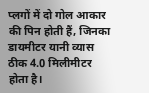प्लगों में दो गोल आकार की पिन होती हैं, जिनका डायमीटर यानी व्यास ठीक 4.0 मिलीमीटर होता है।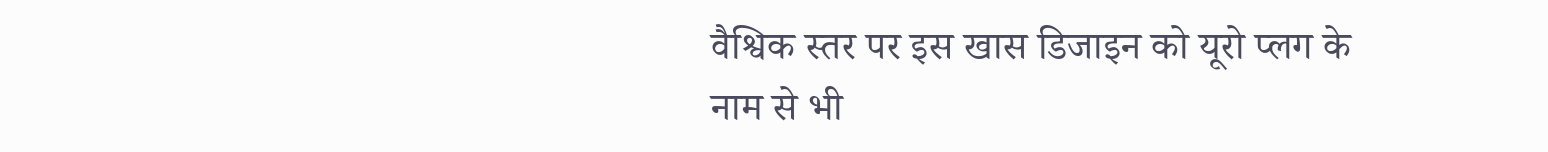वैश्विक स्तर पर इस खास डिजाइन को यूरो प्लग के नाम से भी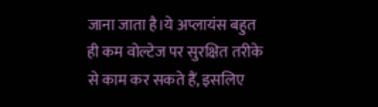जाना जाता है।ये अप्लायंस बहुत ही कम वोल्टेज पर सुरक्षित तरीके से काम कर सकते हैं, इसलिए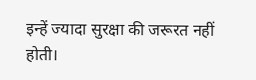इन्हें ज्यादा सुरक्षा की जरूरत नहीं होती।